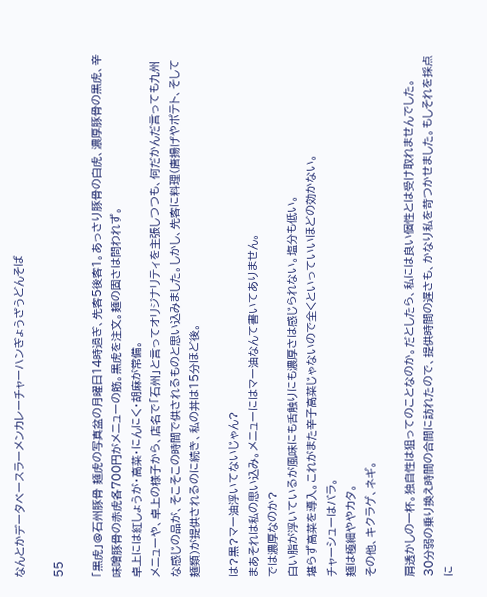なんとかデータベースラーメンカレーチャーハンぎょうざうどんそば

55

「黒虎」@石州豚骨 麺虎の写真盆の月曜日14時過ぎ、先客5後客1。あっさり豚骨の白虎、濃厚豚骨の黒虎、辛味噌豚骨の赤虎各700円がメニューの筋。黒虎を注文。麺の固さは問われず。
卓上には紅しょうが・高菜・にんにく・胡麻が常備。
メニューや、卓上の様子から、店名で「石州」と言ってオリジナリティを主張しつつも、何だかんだ言っても九州な感じの品が、そこそこの時間で供されるものと思い込みました。しかし、先客に料理(唐揚げやポテト、そして麺類)が提供されるのに続き、私の丼は15分ほど後。

は?黒?マー油浮いてないじゃん?
まあそれは私の思い込み。メニューにはマー油なんて書いてありません。
では濃厚なのか?
白い脂が浮いているが風味にも舌触りにも濃厚さは感じられない。塩分も低い。
堪らず高菜を導入。これがまた辛子高菜じゃないので全くといっていいほどの効かない。
チャーシューはバラ。
麺は極細ややカタ。
その他、キクラゲ、ネギ。

肩透かしの一杯。独自性は狙ってのことなのか。だとしたら、私には良い個性とは受け取れませんでした。
30分弱の乗り換え時間の合間に訪れたので、提供時間の遅さも、かなり私を苛つかせました。もしそれを採点に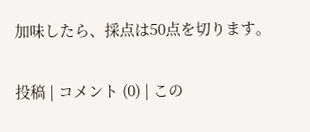加味したら、採点は50点を切ります。

投稿 | コメント (0) | この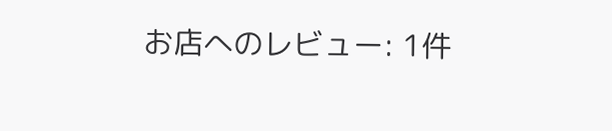お店へのレビュー: 1件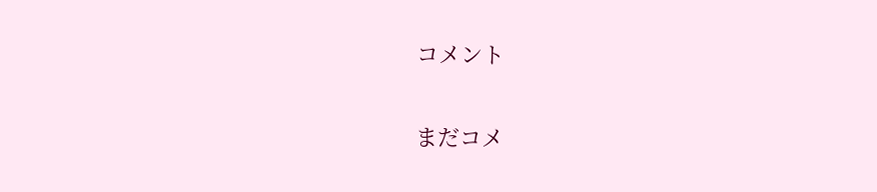コメント

まだコメ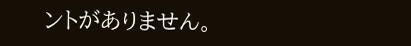ントがありません。